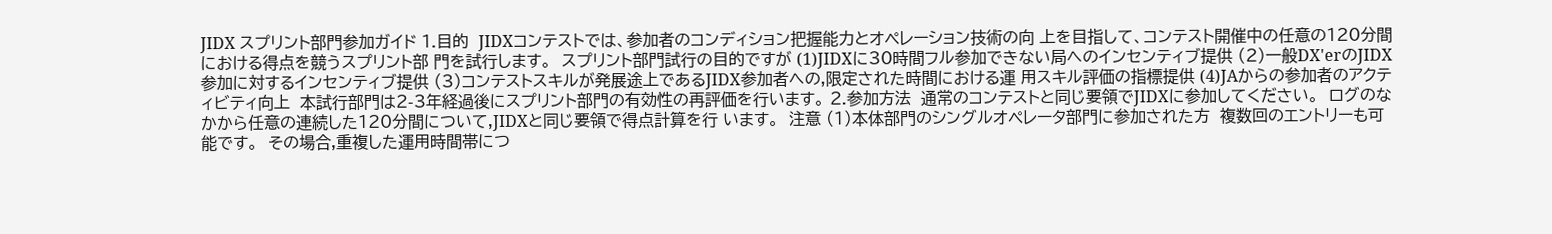JIDX スプリント部門参加ガイド 1.目的  JIDXコンテストでは、参加者のコンディション把握能力とオペレーション技術の向 上を目指して、コンテスト開催中の任意の120分間における得点を競うスプリント部 門を試行します。  スプリント部門試行の目的ですが (1)JIDXに30時間フル参加できない局へのインセンティブ提供 (2)一般DX'erのJIDX参加に対するインセンティブ提供 (3)コンテストスキルが発展途上であるJIDX参加者への,限定された時間における運 用スキル評価の指標提供 (4)JAからの参加者のアクティビティ向上  本試行部門は2-3年経過後にスプリント部門の有効性の再評価を行います。 2.参加方法  通常のコンテストと同じ要領でJIDXに参加してください。  ログのなかから任意の連続した120分間について,JIDXと同じ要領で得点計算を行 います。  注意 (1)本体部門のシングルオペレータ部門に参加された方  複数回のエントリーも可能です。  その場合,重複した運用時間帯につ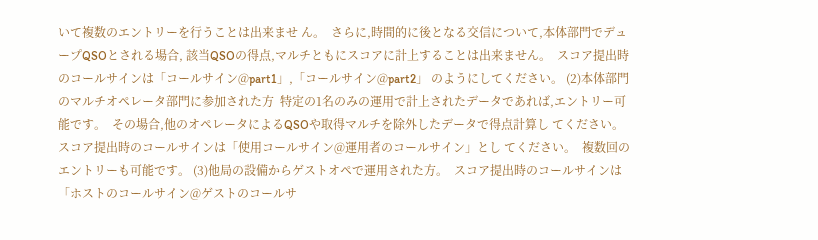いて複数のエントリーを行うことは出来ませ ん。  さらに,時間的に後となる交信について,本体部門でデュープQSOとされる場合, 該当QSOの得点,マルチともにスコアに計上することは出来ません。  スコア提出時のコールサインは「コールサイン@part1」,「コールサイン@part2」 のようにしてください。 (2)本体部門のマルチオペレータ部門に参加された方  特定の1名のみの運用で計上されたデータであれば,エントリー可能です。  その場合,他のオペレータによるQSOや取得マルチを除外したデータで得点計算し てください。   スコア提出時のコールサインは「使用コールサイン@運用者のコールサイン」とし てください。  複数回のエントリーも可能です。 (3)他局の設備からゲストオペで運用された方。  スコア提出時のコールサインは「ホストのコールサイン@ゲストのコールサ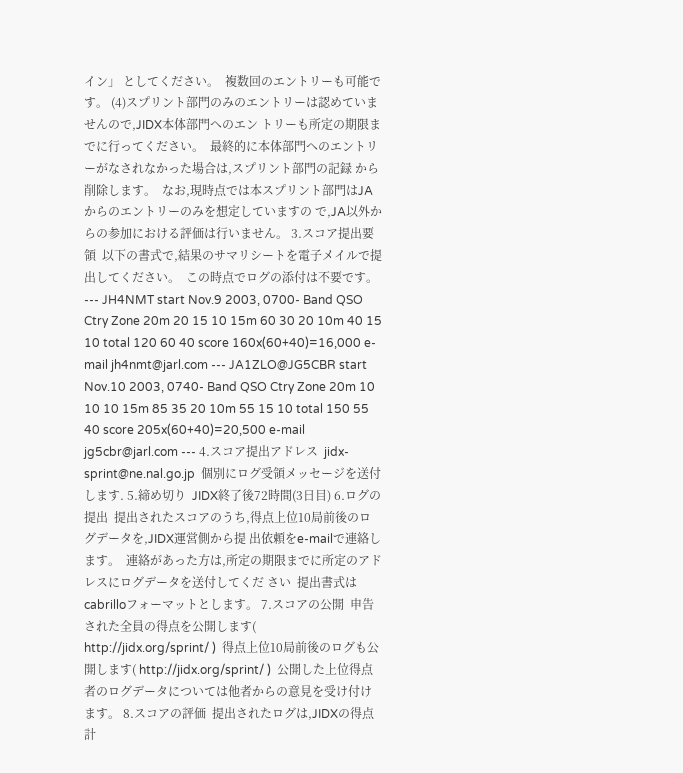イン」 としてください。  複数回のエントリーも可能です。 (4)スプリント部門のみのエントリーは認めていませんので,JIDX本体部門へのエン トリーも所定の期限までに行ってください。  最終的に本体部門へのエントリーがなされなかった場合は,スプリント部門の記録 から削除します。  なお,現時点では本スプリント部門はJAからのエントリーのみを想定していますの で,JA以外からの参加における評価は行いません。 3.スコア提出要領  以下の書式で,結果のサマリシートを電子メイルで提出してください。  この時点でログの添付は不要です。 --- JH4NMT start Nov.9 2003, 0700- Band QSO Ctry Zone 20m 20 15 10 15m 60 30 20 10m 40 15 10 total 120 60 40 score 160x(60+40)=16,000 e-mail jh4nmt@jarl.com --- JA1ZLO@JG5CBR start Nov.10 2003, 0740- Band QSO Ctry Zone 20m 10 10 10 15m 85 35 20 10m 55 15 10 total 150 55 40 score 205x(60+40)=20,500 e-mail jg5cbr@jarl.com --- 4.スコア提出アドレス  jidx-sprint@ne.nal.go.jp  個別にログ受領メッセージを送付します. 5.締め切り  JIDX終了後72時間(3日目) 6.ログの提出  提出されたスコアのうち,得点上位10局前後のログデータを,JIDX運営側から提 出依頼をe-mailで連絡します。  連絡があった方は,所定の期限までに所定のアドレスにログデータを送付してくだ さい  提出書式はcabrilloフォーマットとします。 7.スコアの公開  申告された全員の得点を公開します( http://jidx.org/sprint/ )  得点上位10局前後のログも公開します( http://jidx.org/sprint/ )  公開した上位得点者のログデータについては他者からの意見を受け付けます。 8.スコアの評価  提出されたログは,JIDXの得点計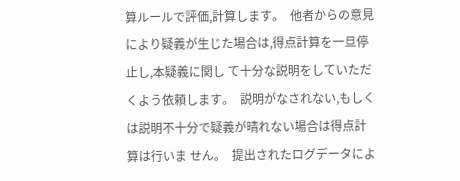算ルールで評価,計算します。  他者からの意見により疑義が生じた場合は,得点計算を一旦停止し,本疑義に関し て十分な説明をしていただくよう依頼します。  説明がなされない,もしくは説明不十分で疑義が晴れない場合は得点計算は行いま せん。  提出されたログデータによ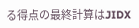る得点の最終計算はJIDX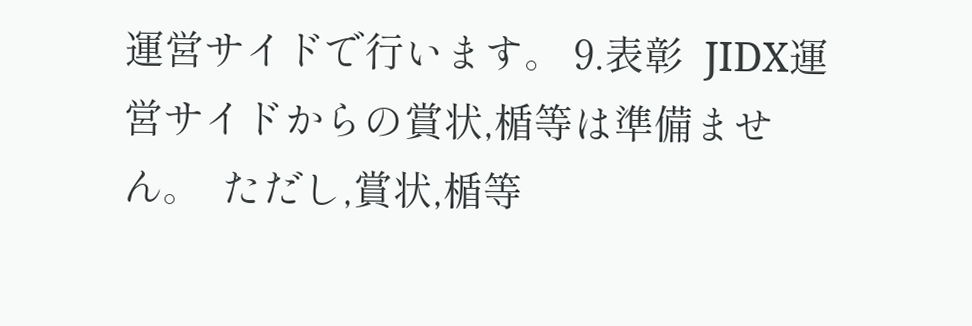運営サイドで行います。 9.表彰  JIDX運営サイドからの賞状,楯等は準備ません。  ただし,賞状,楯等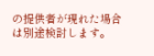の提供者が現れた場合は別途検討します。